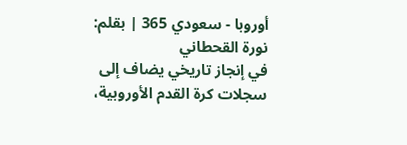أوروبا - سعودي 365 | بقلم: نورة القحطاني
في إنجاز تاريخي يضاف إلى سجلات كرة القدم الأوروبية،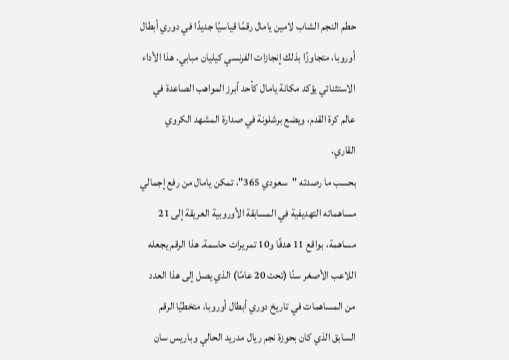حطم النجم الشاب لامين يامال رقمًا قياسيًا جديدًا في دوري أبطال أوروبا، متجاوزًا بذلك إنجازات الفرنسي كيليان مبابي. هذا الأداء الاستثنائي يؤكد مكانة يامال كأحد أبرز المواهب الصاعدة في عالم كرة القدم، ويضع برشلونة في صدارة المشهد الكروي القاري.
بحسب ما رصدته "سعودي 365"، تمكن يامال من رفع إجمالي مساهماته التهديفية في المسابقة الأوروبية العريقة إلى 21 مساهمة، بواقع 11 هدفًا و10 تمريرات حاسمة. هذا الرقم يجعله اللاعب الأصغر سنًا (تحت 20 عامًا) الذي يصل إلى هذا العدد من المساهمات في تاريخ دوري أبطال أوروبا، متخطيًا الرقم السابق الذي كان بحوزة نجم ريال مدريد الحالي وباريس سان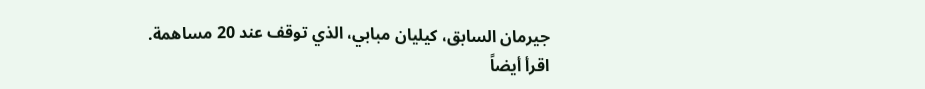جيرمان السابق، كيليان مبابي، الذي توقف عند 20 مساهمة.
اقرأ أيضاً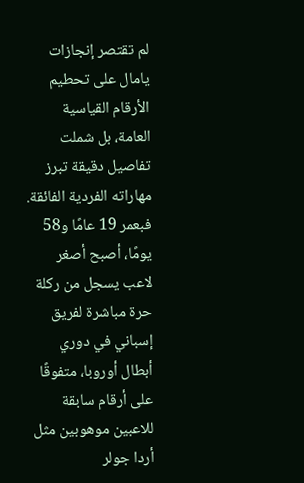لم تقتصر إنجازات يامال على تحطيم الأرقام القياسية العامة، بل شملت تفاصيل دقيقة تبرز مهاراته الفردية الفائقة. فبعمر 19 عامًا و58 يومًا، أصبح أصغر لاعب يسجل من ركلة حرة مباشرة لفريق إسباني في دوري أبطال أوروبا، متفوقًا على أرقام سابقة للاعبين موهوبين مثل أردا جولر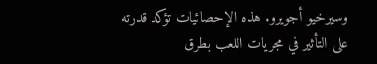وسيرخيو أجويرو. هذه الإحصائيات تؤكد قدرته على التأثير في مجريات اللعب بطرق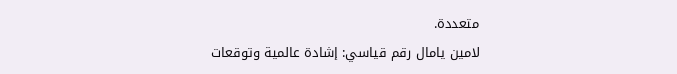متعددة.
لامين يامال رقم قياسي: إشادة عالمية وتوقعات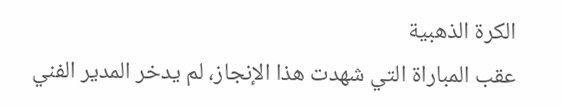الكرة الذهبية
عقب المباراة التي شهدت هذا الإنجاز، لم يدخر المدير الفني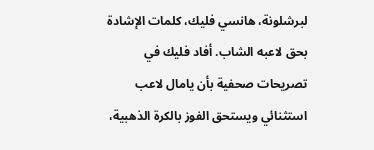لبرشلونة، هانسي فليك، كلمات الإشادة بحق لاعبه الشاب. أفاد فليك في تصريحات صحفية بأن يامال لاعب استثنائي ويستحق الفوز بالكرة الذهبية،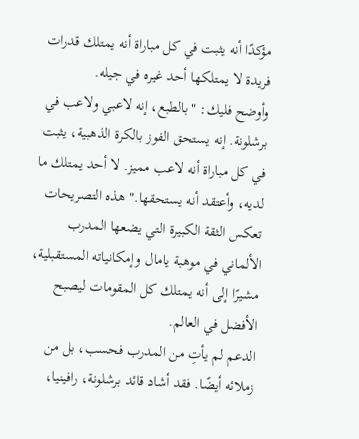مؤكدًا أنه يثبت في كل مباراة أنه يمتلك قدرات فريدة لا يمتلكها أحد غيره في جيله.
وأوضح فليك: "بالطبع، إنه لاعبي ولاعب في برشلونة. إنه يستحق الفوز بالكرة الذهبية، يثبت في كل مباراة أنه لاعب مميز. لا أحد يمتلك ما لديه، وأعتقد أنه يستحقها." هذه التصريحات تعكس الثقة الكبيرة التي يضعها المدرب الألماني في موهبة يامال وإمكانياته المستقبلية، مشيرًا إلى أنه يمتلك كل المقومات ليصبح الأفضل في العالم.
الدعم لم يأتِ من المدرب فحسب، بل من زملائه أيضًا. فقد أشاد قائد برشلونة، رافينيا،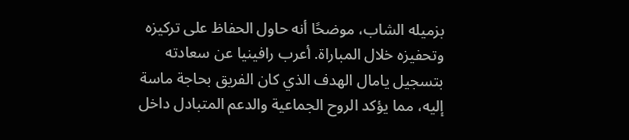بزميله الشاب، موضحًا أنه حاول الحفاظ على تركيزه وتحفيزه خلال المباراة. أعرب رافينيا عن سعادته بتسجيل يامال الهدف الذي كان الفريق بحاجة ماسة إليه، مما يؤكد الروح الجماعية والدعم المتبادل داخل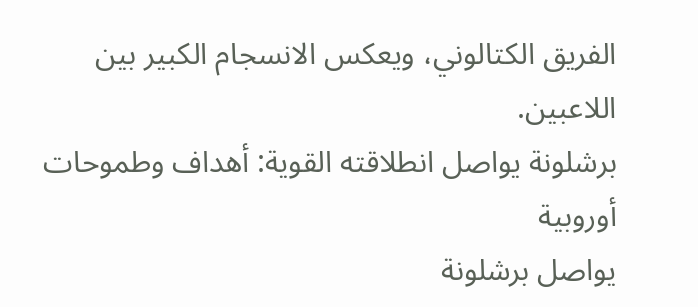الفريق الكتالوني، ويعكس الانسجام الكبير بين اللاعبين.
برشلونة يواصل انطلاقته القوية: أهداف وطموحات أوروبية
يواصل برشلونة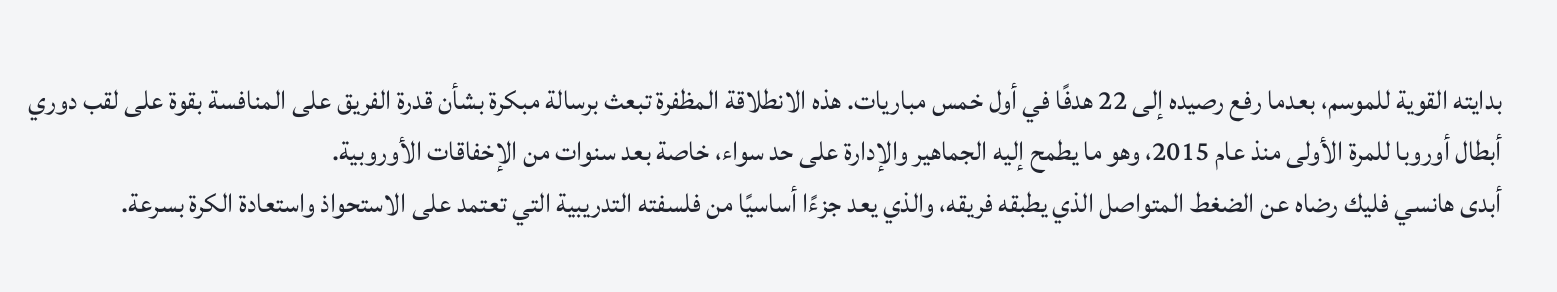بدايته القوية للموسم، بعدما رفع رصيده إلى 22 هدفًا في أول خمس مباريات. هذه الانطلاقة المظفرة تبعث برسالة مبكرة بشأن قدرة الفريق على المنافسة بقوة على لقب دوري أبطال أوروبا للمرة الأولى منذ عام 2015، وهو ما يطمح إليه الجماهير والإدارة على حد سواء، خاصة بعد سنوات من الإخفاقات الأوروبية.
أبدى هانسي فليك رضاه عن الضغط المتواصل الذي يطبقه فريقه، والذي يعد جزءًا أساسيًا من فلسفته التدريبية التي تعتمد على الاستحواذ واستعادة الكرة بسرعة.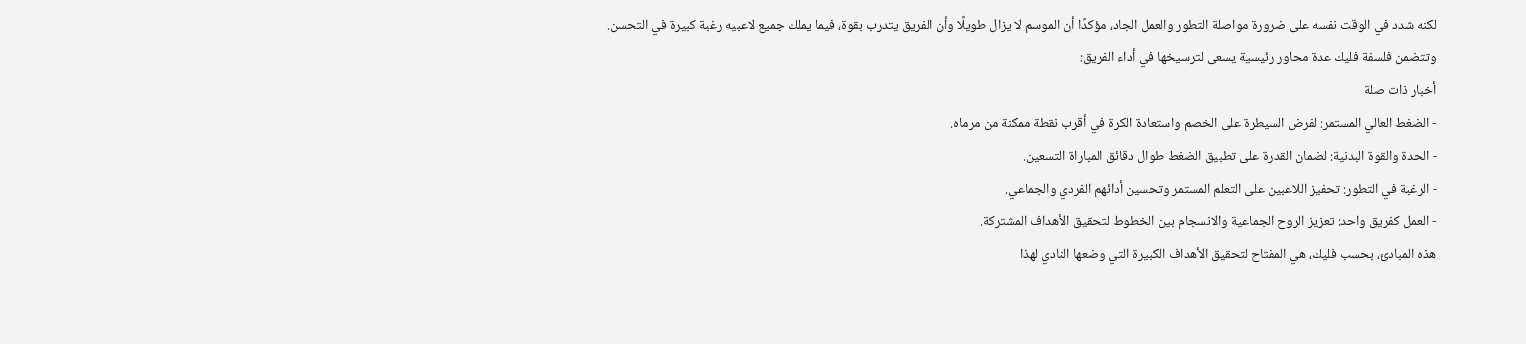لكنه شدد في الوقت نفسه على ضرورة مواصلة التطور والعمل الجاد، مؤكدًا أن الموسم لا يزال طويلًا وأن الفريق يتدرب بقوة، فيما يملك جميع لاعبيه رغبة كبيرة في التحسن.
وتتضمن فلسفة فليك عدة محاور رئيسية يسعى لترسيخها في أداء الفريق:
أخبار ذات صلة
- الضغط العالي المستمر: لفرض السيطرة على الخصم واستعادة الكرة في أقرب نقطة ممكنة من مرماه.
- الحدة والقوة البدنية: لضمان القدرة على تطبيق الضغط طوال دقائق المباراة التسعين.
- الرغبة في التطور: تحفيز اللاعبين على التعلم المستمر وتحسين أدائهم الفردي والجماعي.
- العمل كفريق واحد: تعزيز الروح الجماعية والانسجام بين الخطوط لتحقيق الأهداف المشتركة.
هذه المبادئ، بحسب فليك، هي المفتاح لتحقيق الأهداف الكبيرة التي وضعها النادي لهذا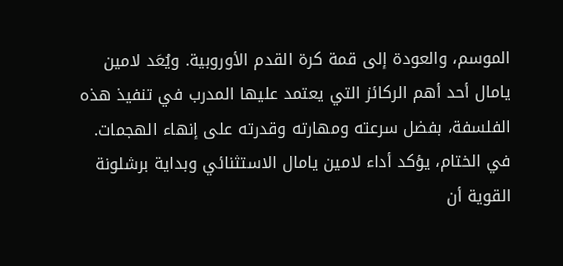الموسم، والعودة إلى قمة كرة القدم الأوروبية. ويُعَد لامين يامال أحد أهم الركائز التي يعتمد عليها المدرب في تنفيذ هذه الفلسفة، بفضل سرعته ومهارته وقدرته على إنهاء الهجمات.
في الختام، يؤكد أداء لامين يامال الاستثنائي وبداية برشلونة القوية أن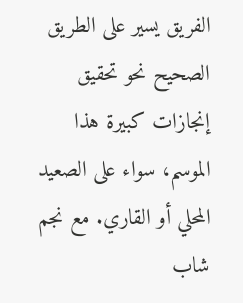الفريق يسير على الطريق الصحيح نحو تحقيق إنجازات كبيرة هذا الموسم، سواء على الصعيد المحلي أو القاري. مع نجم شاب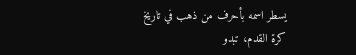يسطر اسمه بأحرف من ذهب في تاريخ كرة القدم، تبدو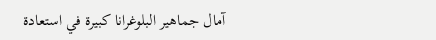آمال جماهير البلوغرانا كبيرة في استعادة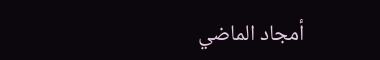أمجاد الماضي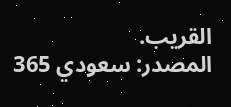القريب.
المصدر: سعودي 365